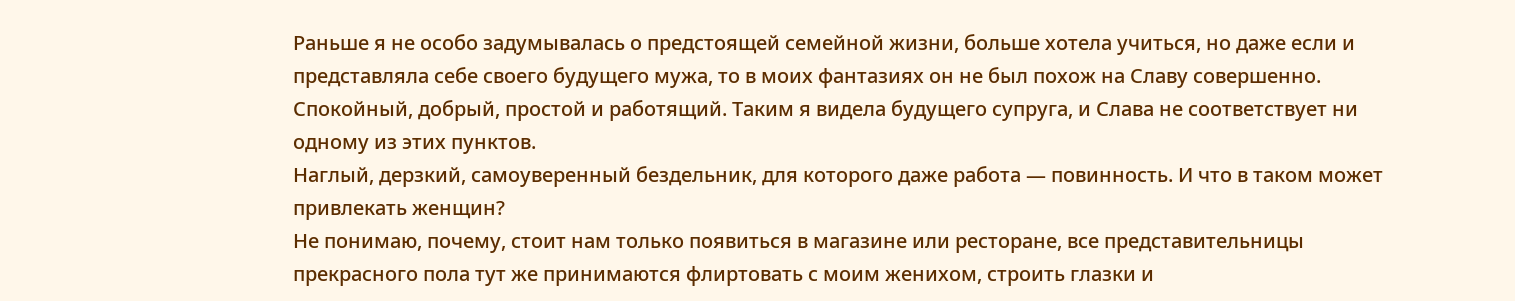Раньше я не особо задумывалась о предстоящей семейной жизни, больше хотела учиться, но даже если и представляла себе своего будущего мужа, то в моих фантазиях он не был похож на Славу совершенно.
Спокойный, добрый, простой и работящий. Таким я видела будущего супруга, и Слава не соответствует ни одному из этих пунктов.
Наглый, дерзкий, самоуверенный бездельник, для которого даже работа — повинность. И что в таком может привлекать женщин?
Не понимаю, почему, стоит нам только появиться в магазине или ресторане, все представительницы прекрасного пола тут же принимаются флиртовать с моим женихом, строить глазки и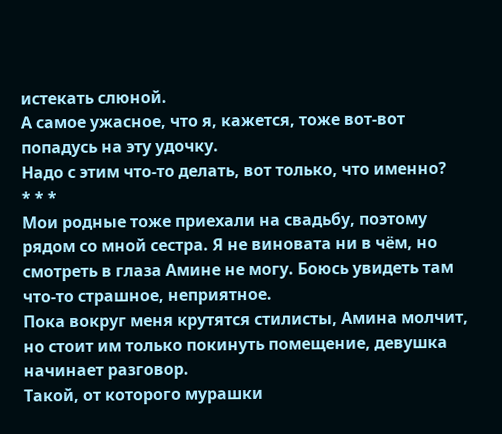истекать слюной.
А самое ужасное, что я, кажется, тоже вот-вот попадусь на эту удочку.
Надо с этим что-то делать, вот только, что именно?
* * *
Мои родные тоже приехали на свадьбу, поэтому рядом со мной сестра. Я не виновата ни в чём, но смотреть в глаза Амине не могу. Боюсь увидеть там что-то страшное, неприятное.
Пока вокруг меня крутятся стилисты, Амина молчит, но стоит им только покинуть помещение, девушка начинает разговор.
Такой, от которого мурашки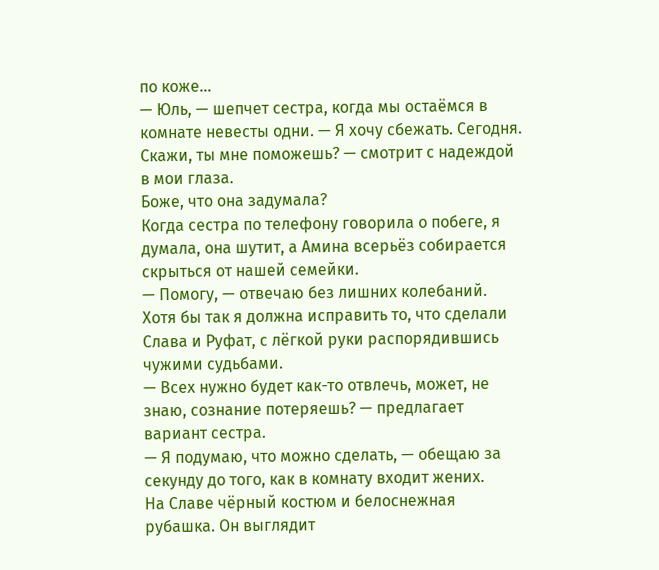по коже…
— Юль, — шепчет сестра, когда мы остаёмся в комнате невесты одни. — Я хочу сбежать. Сегодня. Скажи, ты мне поможешь? — смотрит с надеждой в мои глаза.
Боже, что она задумала?
Когда сестра по телефону говорила о побеге, я думала, она шутит, а Амина всерьёз собирается скрыться от нашей семейки.
— Помогу, — отвечаю без лишних колебаний.
Хотя бы так я должна исправить то, что сделали Слава и Руфат, с лёгкой руки распорядившись чужими судьбами.
— Всех нужно будет как-то отвлечь, может, не знаю, сознание потеряешь? — предлагает вариант сестра.
— Я подумаю, что можно сделать, — обещаю за секунду до того, как в комнату входит жених.
На Славе чёрный костюм и белоснежная рубашка. Он выглядит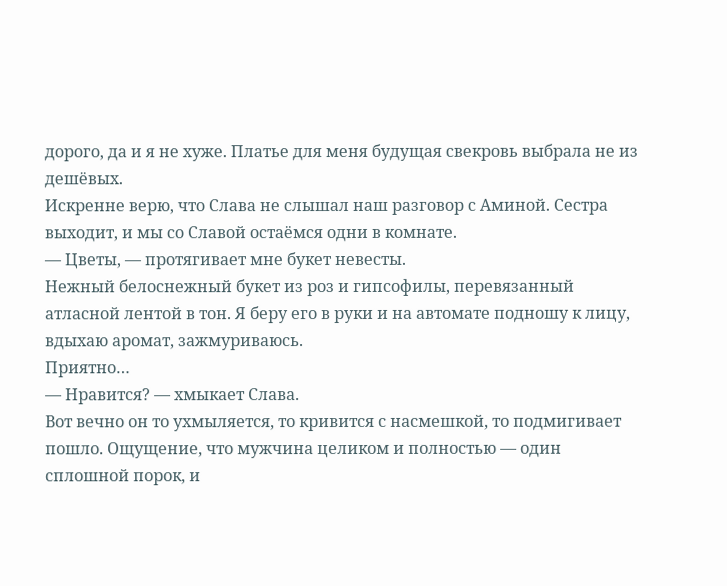дорого, да и я не хуже. Платье для меня будущая свекровь выбрала не из дешёвых.
Искренне верю, что Слава не слышал наш разговор с Аминой. Сестра выходит, и мы со Славой остаёмся одни в комнате.
— Цветы, — протягивает мне букет невесты.
Нежный белоснежный букет из роз и гипсофилы, перевязанный атласной лентой в тон. Я беру его в руки и на автомате подношу к лицу, вдыхаю аромат, зажмуриваюсь.
Приятно…
— Нравится? — хмыкает Слава.
Вот вечно он то ухмыляется, то кривится с насмешкой, то подмигивает пошло. Ощущение, что мужчина целиком и полностью — один сплошной порок, и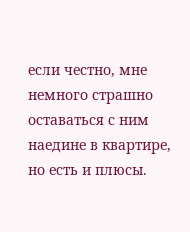если честно, мне немного страшно оставаться с ним наедине в квартире, но есть и плюсы.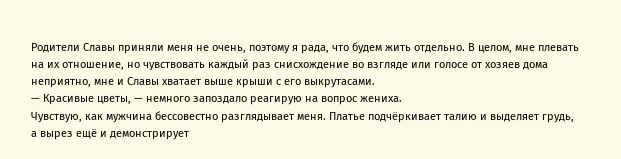Родители Славы приняли меня не очень, поэтому я рада, что будем жить отдельно. В целом, мне плевать на их отношение, но чувствовать каждый раз снисхождение во взгляде или голосе от хозяев дома неприятно, мне и Славы хватает выше крыши с его выкрутасами.
— Красивые цветы, — немного запоздало реагирую на вопрос жениха.
Чувствую, как мужчина бессовестно разглядывает меня. Платье подчёркивает талию и выделяет грудь, а вырез ещё и демонстрирует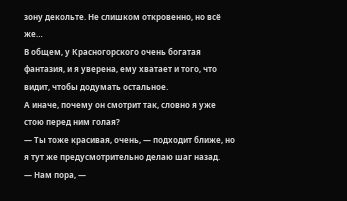зону декольте. Не слишком откровенно, но всё же…
В общем, у Красногорского очень богатая фантазия, и я уверена, ему хватает и того, что видит, чтобы додумать остальное.
А иначе, почему он смотрит так, словно я уже стою перед ним голая?
— Ты тоже красивая, очень, — подходит ближе, но я тут же предусмотрительно делаю шаг назад.
— Нам пора, —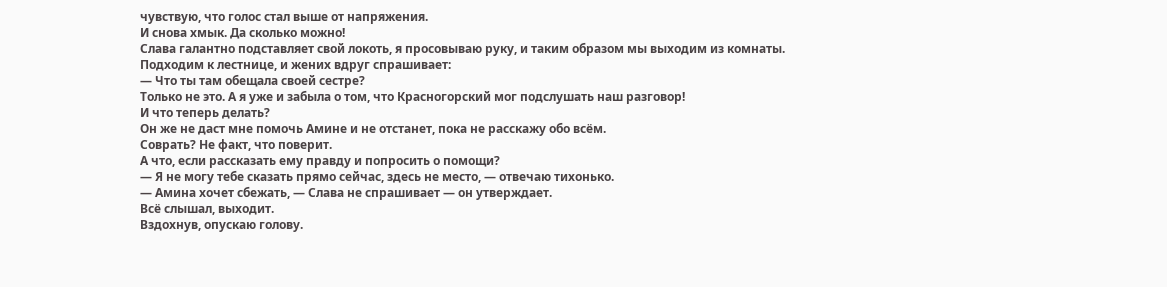чувствую, что голос стал выше от напряжения.
И снова хмык. Да сколько можно!
Слава галантно подставляет свой локоть, я просовываю руку, и таким образом мы выходим из комнаты.
Подходим к лестнице, и жених вдруг спрашивает:
— Что ты там обещала своей сестре?
Только не это. А я уже и забыла о том, что Красногорский мог подслушать наш разговор!
И что теперь делать?
Он же не даст мне помочь Амине и не отстанет, пока не расскажу обо всём.
Соврать? Не факт, что поверит.
А что, если рассказать ему правду и попросить о помощи?
— Я не могу тебе сказать прямо сейчас, здесь не место, — отвечаю тихонько.
— Амина хочет сбежать, — Слава не спрашивает — он утверждает.
Всё слышал, выходит.
Вздохнув, опускаю голову.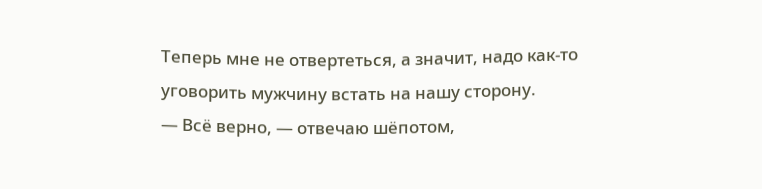Теперь мне не отвертеться, а значит, надо как-то уговорить мужчину встать на нашу сторону.
— Всё верно, — отвечаю шёпотом,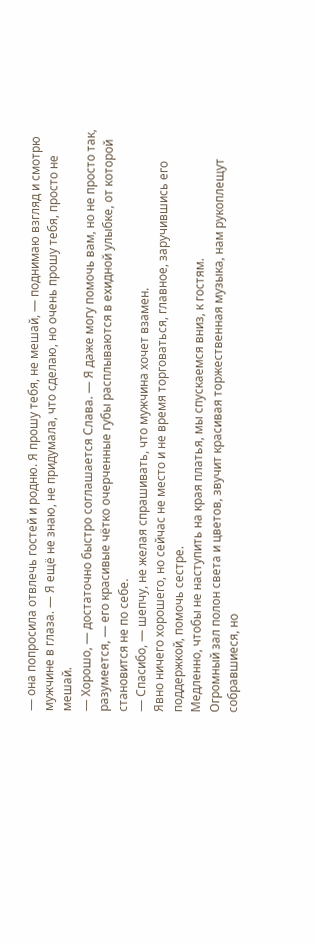— она попросила отвлечь гостей и родню. Я прошу тебя, не мешай, — поднимаю взгляд и смотрю мужчине в глаза. — Я ещё не знаю, не придумала, что сделаю, но очень прошу тебя, просто не мешай.
— Хорошо, — достаточно быстро соглашается Слава. — Я даже могу помочь вам, но не просто так, разумеется, — его красивые чётко очерченные губы расплываются в ехидной улыбке, от которой становится не по себе.
— Спасибо, — шепчу, не желая спрашивать, что мужчина хочет взамен.
Явно ничего хорошего, но сейчас не место и не время торговаться, главное, заручившись его поддержкой, помочь сестре.
Медленно, чтобы не наступить на края платья, мы спускаемся вниз, к гостям.
Огромный зал полон света и цветов, звучит красивая торжественная музыка, нам рукоплещут собравшиеся, но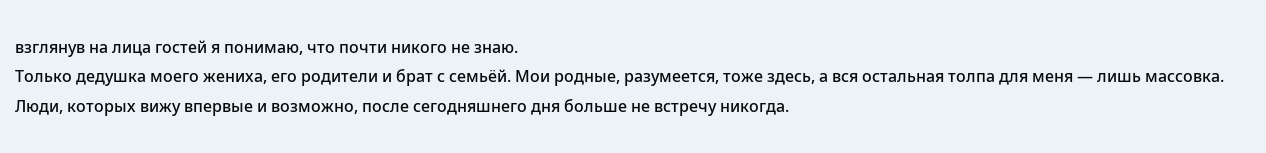взглянув на лица гостей я понимаю, что почти никого не знаю.
Только дедушка моего жениха, его родители и брат с семьёй. Мои родные, разумеется, тоже здесь, а вся остальная толпа для меня — лишь массовка. Люди, которых вижу впервые и возможно, после сегодняшнего дня больше не встречу никогда.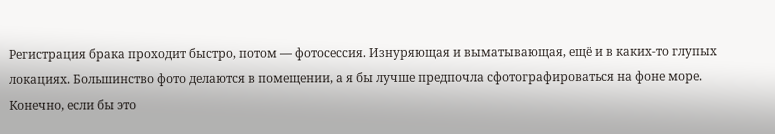Регистрация брака проходит быстро, потом — фотосессия. Изнуряющая и выматывающая, ещё и в каких-то глупых локациях. Большинство фото делаются в помещении, а я бы лучше предпочла сфотографироваться на фоне море.
Конечно, если бы это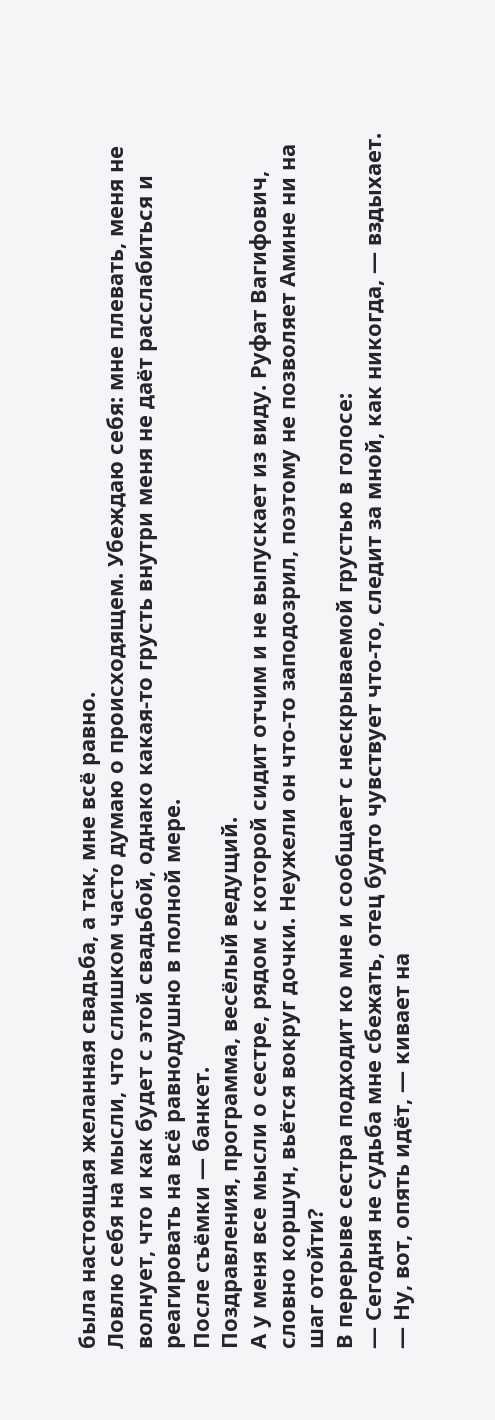была настоящая желанная свадьба, а так, мне всё равно.
Ловлю себя на мысли, что слишком часто думаю о происходящем. Убеждаю себя: мне плевать, меня не волнует, что и как будет с этой свадьбой, однако какая-то грусть внутри меня не даёт расслабиться и реагировать на всё равнодушно в полной мере.
После съёмки — банкет.
Поздравления, программа, весёлый ведущий.
А у меня все мысли о сестре, рядом с которой сидит отчим и не выпускает из виду. Руфат Вагифович, словно коршун, вьётся вокруг дочки. Неужели он что-то заподозрил, поэтому не позволяет Амине ни на шаг отойти?
В перерыве сестра подходит ко мне и сообщает с нескрываемой грустью в голосе:
— Сегодня не судьба мне сбежать, отец будто чувствует что-то, следит за мной, как никогда, — вздыхает. — Ну, вот, опять идёт, — кивает на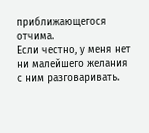приближающегося отчима.
Если честно, у меня нет ни малейшего желания с ним разговаривать.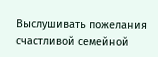Выслушивать пожелания счастливой семейной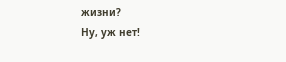жизни?
Ну, уж нет!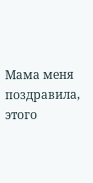Мама меня поздравила, этого